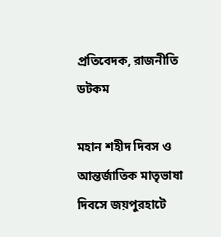প্রতিবেদক, রাজনীতি ডটকম

মহান শহীদ দিবস ও আন্তর্জাতিক মাতৃভাষা দিবসে জয়পুরহাটে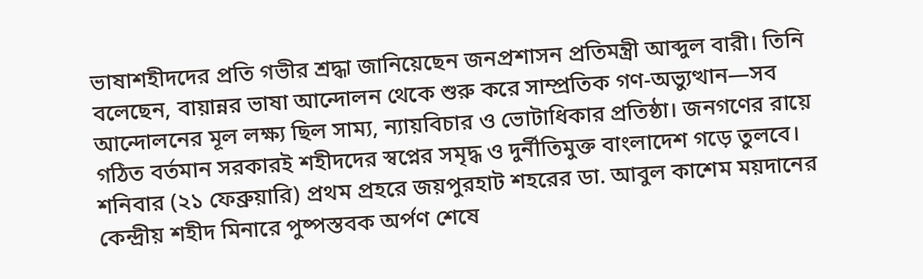ভাষাশহীদদের প্রতি গভীর শ্রদ্ধা জানিয়েছেন জনপ্রশাসন প্রতিমন্ত্রী আব্দুল বারী। তিনি বলেছেন, বায়ান্নর ভাষা আন্দোলন থেকে শুরু করে সাম্প্রতিক গণ-অভ্যুত্থান—সব আন্দোলনের মূল লক্ষ্য ছিল সাম্য, ন্যায়বিচার ও ভোটাধিকার প্রতিষ্ঠা। জনগণের রায়ে গঠিত বর্তমান সরকারই শহীদদের স্বপ্নের সমৃদ্ধ ও দুর্নীতিমুক্ত বাংলাদেশ গড়ে তুলবে।
শনিবার (২১ ফেব্রুয়ারি) প্রথম প্রহরে জয়পুরহাট শহরের ডা. আবুল কাশেম ময়দানের কেন্দ্রীয় শহীদ মিনারে পুষ্পস্তবক অর্পণ শেষে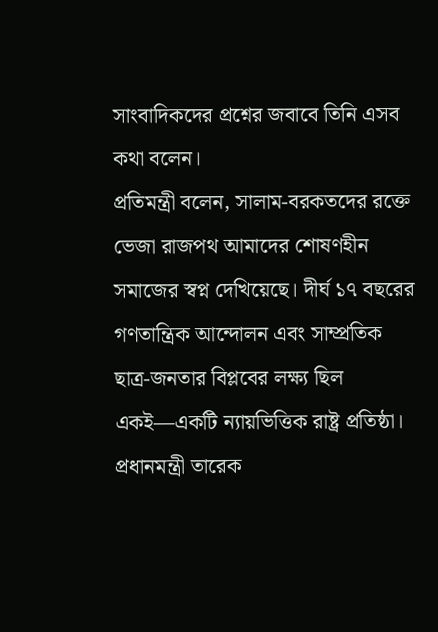সাংবাদিকদের প্রশ্নের জবাবে তিনি এসব কথা বলেন।
প্রতিমন্ত্রী বলেন, সালাম-বরকতদের রক্তে ভেজা রাজপথ আমাদের শোষণহীন সমাজের স্বপ্ন দেখিয়েছে। দীর্ঘ ১৭ বছরের গণতান্ত্রিক আন্দোলন এবং সাম্প্রতিক ছাত্র-জনতার বিপ্লবের লক্ষ্য ছিল একই—একটি ন্যায়ভিত্তিক রাষ্ট্র প্রতিষ্ঠা। প্রধানমন্ত্রী তারেক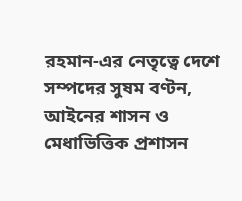রহমান-এর নেতৃত্বে দেশে সম্পদের সুষম বণ্টন, আইনের শাসন ও মেধাভিত্তিক প্রশাসন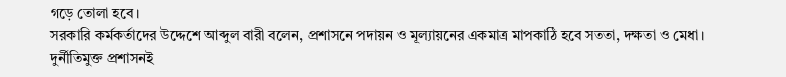গড়ে তোলা হবে।
সরকারি কর্মকর্তাদের উদ্দেশে আব্দুল বারী বলেন, প্রশাসনে পদায়ন ও মূল্যায়নের একমাত্র মাপকাঠি হবে সততা, দক্ষতা ও মেধা। দুর্নীতিমুক্ত প্রশাসনই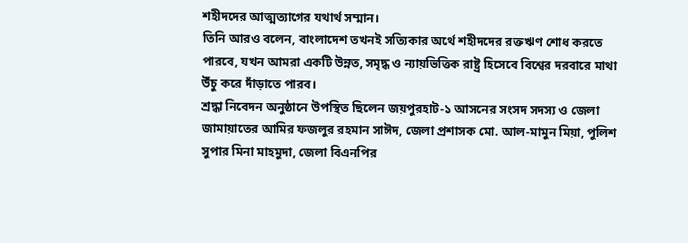শহীদদের আত্মত্যাগের যথার্থ সম্মান।
তিনি আরও বলেন, বাংলাদেশ তখনই সত্যিকার অর্থে শহীদদের রক্তঋণ শোধ করতে পারবে, যখন আমরা একটি উন্নত, সমৃদ্ধ ও ন্যায়ভিত্তিক রাষ্ট্র হিসেবে বিশ্বের দরবারে মাথা উঁচু করে দাঁড়াতে পারব।
শ্রদ্ধা নিবেদন অনুষ্ঠানে উপস্থিত ছিলেন জয়পুরহাট-১ আসনের সংসদ সদস্য ও জেলা জামায়াতের আমির ফজলুর রহমান সাঈদ, জেলা প্রশাসক মো. আল-মামুন মিয়া, পুলিশ সুপার মিনা মাহমুদা, জেলা বিএনপির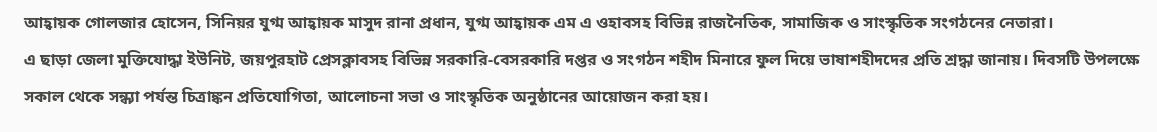আহ্বায়ক গোলজার হোসেন, সিনিয়র যুগ্ম আহ্বায়ক মাসুদ রানা প্রধান, যুগ্ম আহ্বায়ক এম এ ওহাবসহ বিভিন্ন রাজনৈতিক, সামাজিক ও সাংস্কৃতিক সংগঠনের নেতারা।
এ ছাড়া জেলা মুক্তিযোদ্ধা ইউনিট, জয়পুরহাট প্রেসক্লাবসহ বিভিন্ন সরকারি-বেসরকারি দপ্তর ও সংগঠন শহীদ মিনারে ফুল দিয়ে ভাষাশহীদদের প্রতি শ্রদ্ধা জানায়। দিবসটি উপলক্ষে সকাল থেকে সন্ধ্যা পর্যন্ত চিত্রাঙ্কন প্রতিযোগিতা, আলোচনা সভা ও সাংস্কৃতিক অনুষ্ঠানের আয়োজন করা হয়।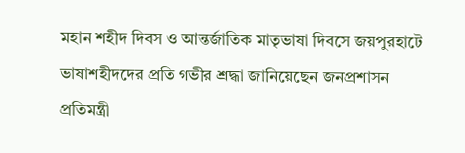মহান শহীদ দিবস ও আন্তর্জাতিক মাতৃভাষা দিবসে জয়পুরহাটে ভাষাশহীদদের প্রতি গভীর শ্রদ্ধা জানিয়েছেন জনপ্রশাসন প্রতিমন্ত্রী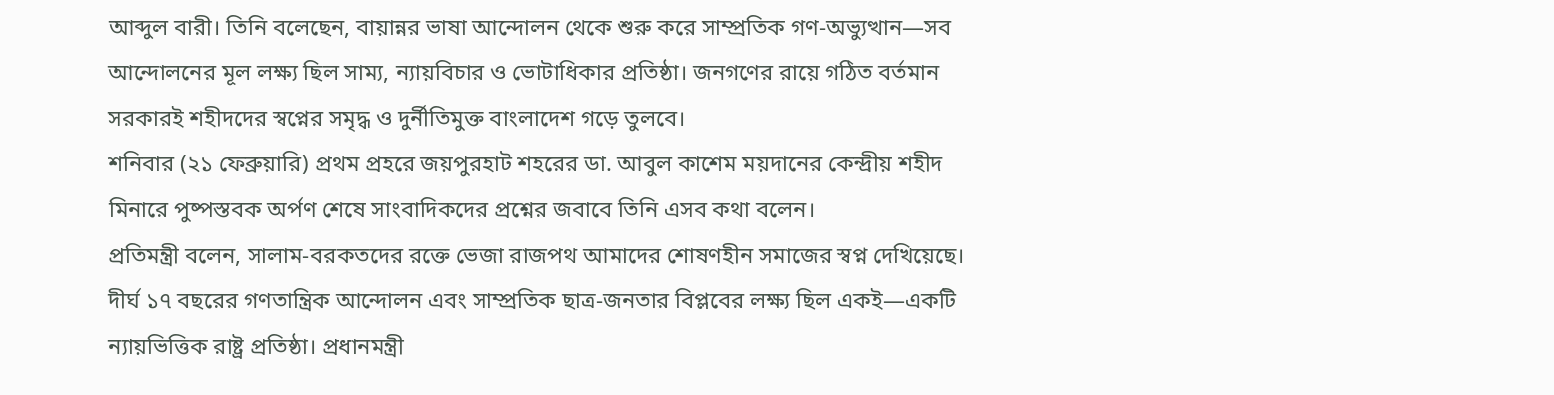আব্দুল বারী। তিনি বলেছেন, বায়ান্নর ভাষা আন্দোলন থেকে শুরু করে সাম্প্রতিক গণ-অভ্যুত্থান—সব আন্দোলনের মূল লক্ষ্য ছিল সাম্য, ন্যায়বিচার ও ভোটাধিকার প্রতিষ্ঠা। জনগণের রায়ে গঠিত বর্তমান সরকারই শহীদদের স্বপ্নের সমৃদ্ধ ও দুর্নীতিমুক্ত বাংলাদেশ গড়ে তুলবে।
শনিবার (২১ ফেব্রুয়ারি) প্রথম প্রহরে জয়পুরহাট শহরের ডা. আবুল কাশেম ময়দানের কেন্দ্রীয় শহীদ মিনারে পুষ্পস্তবক অর্পণ শেষে সাংবাদিকদের প্রশ্নের জবাবে তিনি এসব কথা বলেন।
প্রতিমন্ত্রী বলেন, সালাম-বরকতদের রক্তে ভেজা রাজপথ আমাদের শোষণহীন সমাজের স্বপ্ন দেখিয়েছে। দীর্ঘ ১৭ বছরের গণতান্ত্রিক আন্দোলন এবং সাম্প্রতিক ছাত্র-জনতার বিপ্লবের লক্ষ্য ছিল একই—একটি ন্যায়ভিত্তিক রাষ্ট্র প্রতিষ্ঠা। প্রধানমন্ত্রী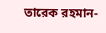তারেক রহমান-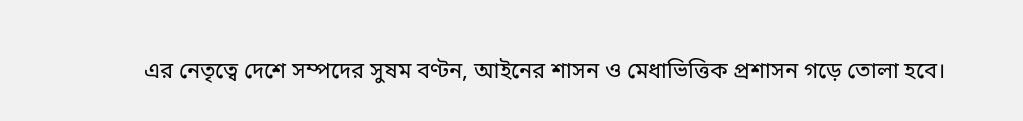এর নেতৃত্বে দেশে সম্পদের সুষম বণ্টন, আইনের শাসন ও মেধাভিত্তিক প্রশাসন গড়ে তোলা হবে।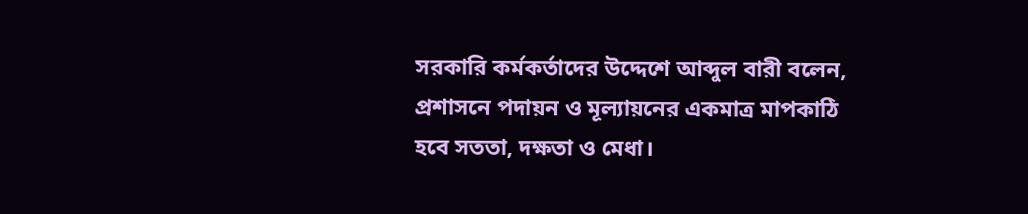সরকারি কর্মকর্তাদের উদ্দেশে আব্দুল বারী বলেন, প্রশাসনে পদায়ন ও মূল্যায়নের একমাত্র মাপকাঠি হবে সততা, দক্ষতা ও মেধা।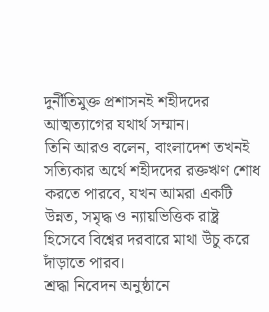দুর্নীতিমুক্ত প্রশাসনই শহীদদের আত্মত্যাগের যথার্থ সম্মান।
তিনি আরও বলেন, বাংলাদেশ তখনই সত্যিকার অর্থে শহীদদের রক্তঋণ শোধ করতে পারবে, যখন আমরা একটি উন্নত, সমৃদ্ধ ও ন্যায়ভিত্তিক রাষ্ট্র হিসেবে বিশ্বের দরবারে মাথা উঁচু করে দাঁড়াতে পারব।
শ্রদ্ধা নিবেদন অনুষ্ঠানে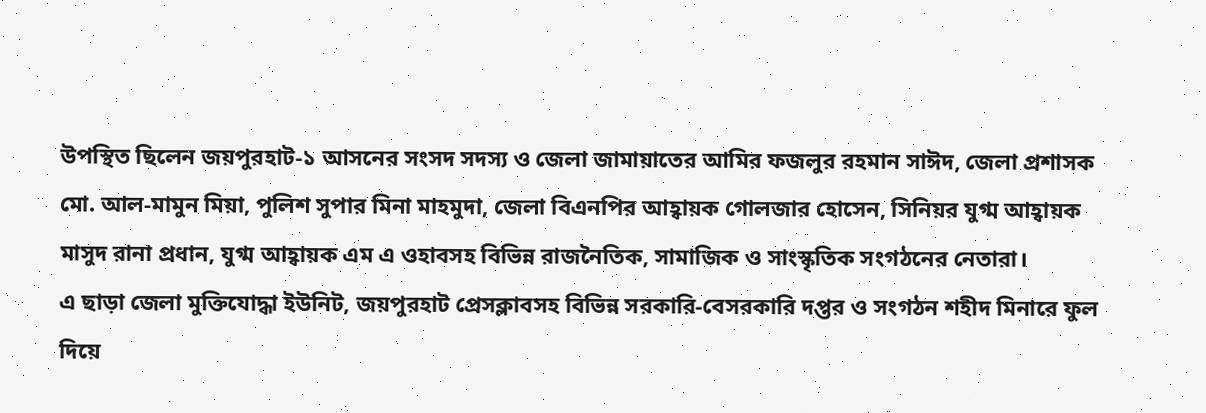উপস্থিত ছিলেন জয়পুরহাট-১ আসনের সংসদ সদস্য ও জেলা জামায়াতের আমির ফজলুর রহমান সাঈদ, জেলা প্রশাসক মো. আল-মামুন মিয়া, পুলিশ সুপার মিনা মাহমুদা, জেলা বিএনপির আহ্বায়ক গোলজার হোসেন, সিনিয়র যুগ্ম আহ্বায়ক মাসুদ রানা প্রধান, যুগ্ম আহ্বায়ক এম এ ওহাবসহ বিভিন্ন রাজনৈতিক, সামাজিক ও সাংস্কৃতিক সংগঠনের নেতারা।
এ ছাড়া জেলা মুক্তিযোদ্ধা ইউনিট, জয়পুরহাট প্রেসক্লাবসহ বিভিন্ন সরকারি-বেসরকারি দপ্তর ও সংগঠন শহীদ মিনারে ফুল দিয়ে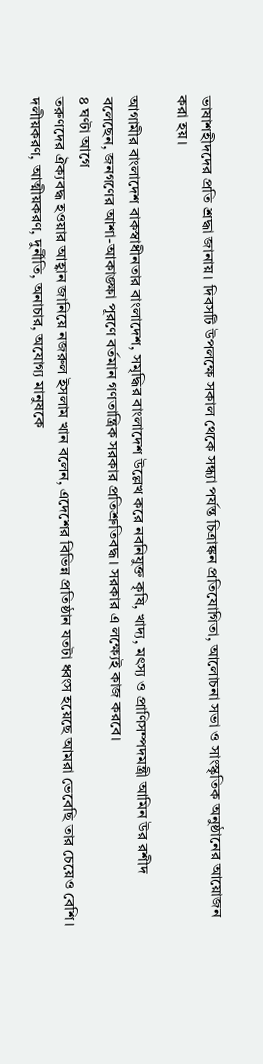ভাষাশহীদদের প্রতি শ্রদ্ধা জানায়। দিবসটি উপলক্ষে সকাল থেকে সন্ধ্যা পর্যন্ত চিত্রাঙ্কন প্রতিযোগিতা, আলোচনা সভা ও সাংস্কৃতিক অনুষ্ঠানের আয়োজন করা হয়।

আগামীর বাংলাদেশ বাকস্বাধীনতার বাংলাদেশ, সমৃদ্ধির বাংলাদেশ উল্লেখ করে নবনিযুক্ত কৃষি, খাদ্য, মৎস্য ও প্রাণিসম্পদমন্ত্রী আমিন উর রশীদ বলেছেন, জনগণের আশা-আকাঙ্ক্ষা পূরণে বর্তমান গণতান্ত্রিক সরকার প্রতিশ্রুতিবদ্ধ। সরকার এ লক্ষ্যেই কাজ করবে।
৪ ঘণ্টা আগে
তরুণদের ঐক্যবদ্ধ হওয়ার আহ্বান জানিয়ে নজরুল ইসলাম খান বলেন, এদেশের বিভিন্ন প্রতিষ্ঠান যতটা ধ্বংস হয়েছে আমরা ভেবেছি তার চেয়েও বেশি। দলীয়করণ, আত্মীয়করণ, দুর্নীতি, অনাচার, অযোগ্য মানুষকে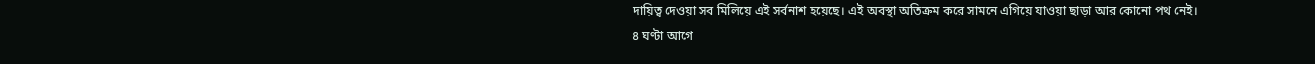দায়িত্ব দেওয়া সব মিলিয়ে এই সর্বনাশ হয়েছে। এই অবস্থা অতিক্রম করে সামনে এগিয়ে যাওয়া ছাড়া আর কোনো পথ নেই।
৪ ঘণ্টা আগে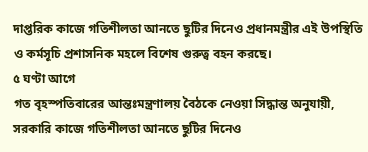দাপ্তরিক কাজে গতিশীলতা আনতে ছুটির দিনেও প্রধানমন্ত্রীর এই উপস্থিতি ও কর্মসূচি প্রশাসনিক মহলে বিশেষ গুরুত্ব বহন করছে।
৫ ঘণ্টা আগে
গত বৃহস্পতিবারের আন্তঃমন্ত্রণালয় বৈঠকে নেওয়া সিদ্ধান্ত অনুযায়ী, সরকারি কাজে গতিশীলতা আনতে ছুটির দিনেও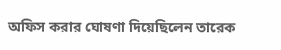অফিস করার ঘোষণা দিয়েছিলেন তারেক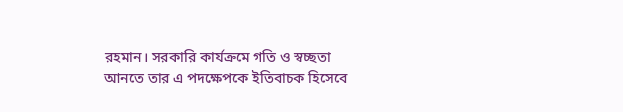রহমান। সরকারি কার্যক্রমে গতি ও স্বচ্ছতা আনতে তার এ পদক্ষেপকে ইতিবাচক হিসেবে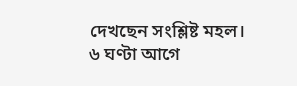দেখছেন সংশ্লিষ্ট মহল।
৬ ঘণ্টা আগে